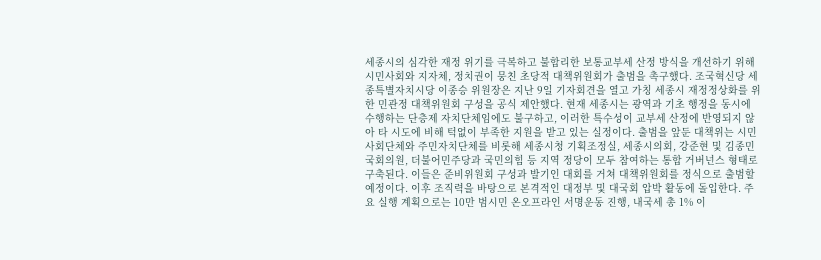세종시의 심각한 재정 위기를 극복하고 불합리한 보통교부세 산정 방식을 개선하기 위해 시민사회와 지자체, 정치권이 뭉친 초당적 대책위원회가 출범을 촉구했다. 조국혁신당 세종특별자치시당 이종승 위원장은 지난 9일 기자회견을 열고 가칭 세종시 재정정상화를 위한 민관정 대책위원회 구성을 공식 제안했다. 현재 세종시는 광역과 기초 행정을 동시에 수행하는 단층제 자치단체임에도 불구하고, 이러한 특수성이 교부세 산정에 반영되지 않아 타 시도에 비해 턱없이 부족한 지원을 받고 있는 실정이다. 출범을 앞둔 대책위는 시민사회단체와 주민자치단체를 비롯해 세종시청 기획조정실, 세종시의회, 강준현 및 김종민 국회의원, 더불어민주당과 국민의힘 등 지역 정당이 모두 참여하는 통합 거버넌스 형태로 구축된다. 이들은 준비위원회 구성과 발기인 대회를 거쳐 대책위원회를 정식으로 출범할 예정이다. 이후 조직력을 바탕으로 본격적인 대정부 및 대국회 압박 활동에 돌입한다. 주요 실행 계획으로는 10만 범시민 온오프라인 서명운동 진행, 내국세 총 1% 이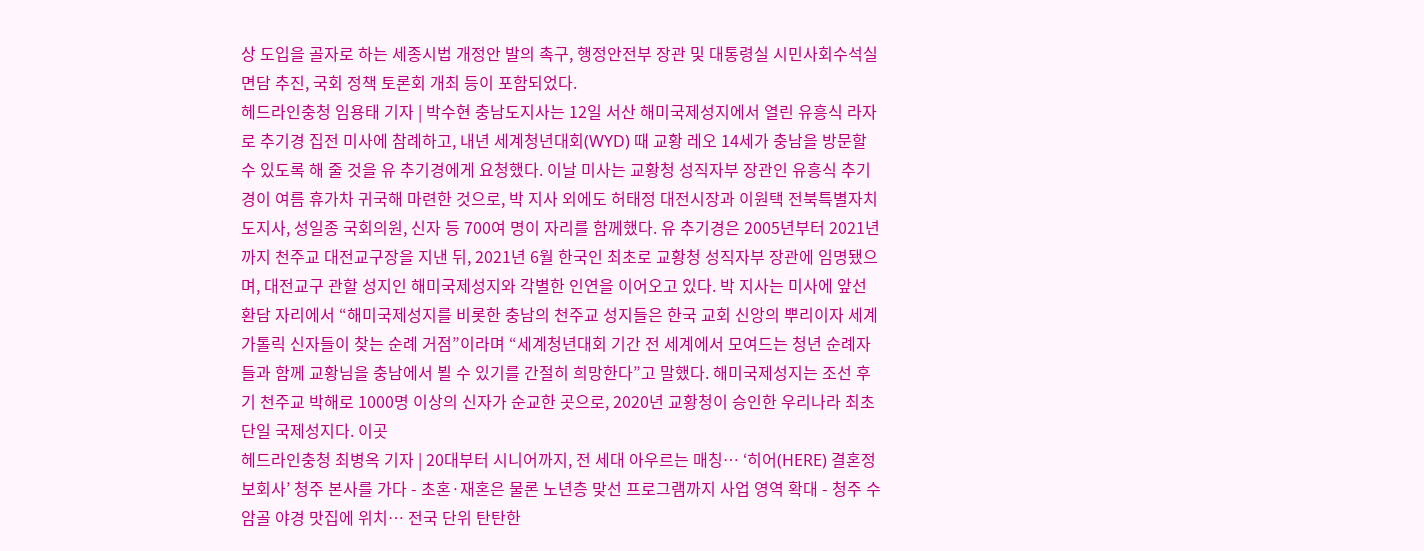상 도입을 골자로 하는 세종시법 개정안 발의 촉구, 행정안전부 장관 및 대통령실 시민사회수석실 면담 추진, 국회 정책 토론회 개최 등이 포함되었다.
헤드라인충청 임용태 기자 | 박수현 충남도지사는 12일 서산 해미국제성지에서 열린 유흥식 라자로 추기경 집전 미사에 참례하고, 내년 세계청년대회(WYD) 때 교황 레오 14세가 충남을 방문할 수 있도록 해 줄 것을 유 추기경에게 요청했다. 이날 미사는 교황청 성직자부 장관인 유흥식 추기경이 여름 휴가차 귀국해 마련한 것으로, 박 지사 외에도 허태정 대전시장과 이원택 전북특별자치도지사, 성일종 국회의원, 신자 등 700여 명이 자리를 함께했다. 유 추기경은 2005년부터 2021년까지 천주교 대전교구장을 지낸 뒤, 2021년 6월 한국인 최초로 교황청 성직자부 장관에 임명됐으며, 대전교구 관할 성지인 해미국제성지와 각별한 인연을 이어오고 있다. 박 지사는 미사에 앞선 환담 자리에서 “해미국제성지를 비롯한 충남의 천주교 성지들은 한국 교회 신앙의 뿌리이자 세계 가톨릭 신자들이 찾는 순례 거점”이라며 “세계청년대회 기간 전 세계에서 모여드는 청년 순례자들과 함께 교황님을 충남에서 뵐 수 있기를 간절히 희망한다”고 말했다. 해미국제성지는 조선 후기 천주교 박해로 1000명 이상의 신자가 순교한 곳으로, 2020년 교황청이 승인한 우리나라 최초 단일 국제성지다. 이곳
헤드라인충청 최병옥 기자 | 20대부터 시니어까지, 전 세대 아우르는 매칭… ‘히어(HERE) 결혼정보회사’ 청주 본사를 가다 - 초혼·재혼은 물론 노년층 맞선 프로그램까지 사업 영역 확대 - 청주 수암골 야경 맛집에 위치… 전국 단위 탄탄한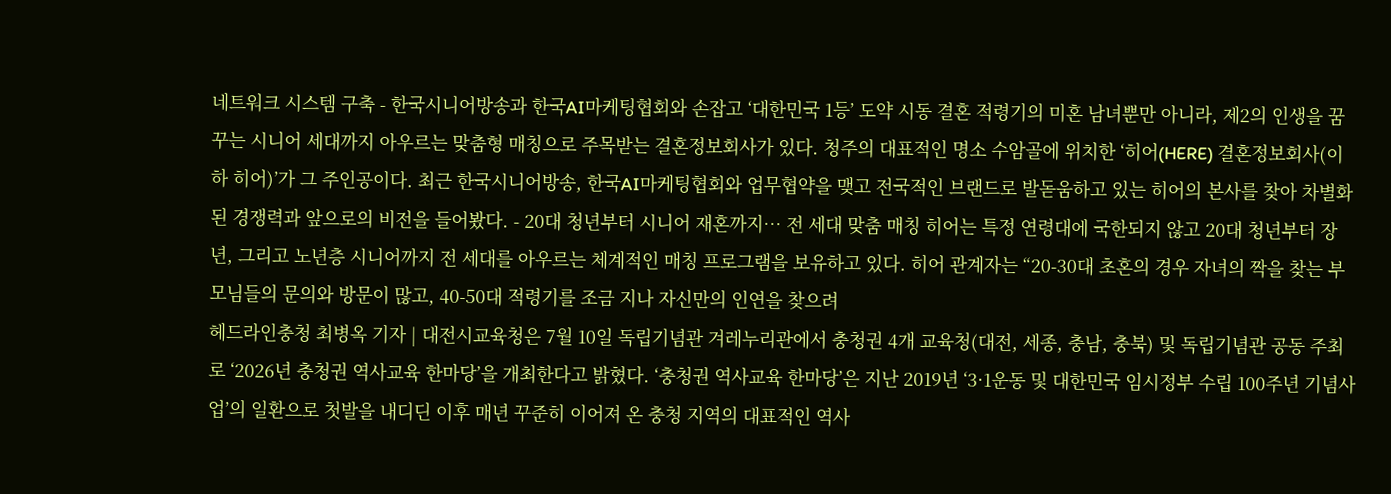네트워크 시스템 구축 - 한국시니어방송과 한국AI마케팅협회와 손잡고 ‘대한민국 1등’ 도약 시동 결혼 적령기의 미혼 남녀뿐만 아니라, 제2의 인생을 꿈꾸는 시니어 세대까지 아우르는 맞춤형 매칭으로 주목받는 결혼정보회사가 있다. 청주의 대표적인 명소 수암골에 위치한 ‘히어(HERE) 결혼정보회사(이하 히어)’가 그 주인공이다. 최근 한국시니어방송, 한국AI마케팅협회와 업무협약을 맺고 전국적인 브랜드로 발돋움하고 있는 히어의 본사를 찾아 차별화된 경쟁력과 앞으로의 비전을 들어봤다. - 20대 청년부터 시니어 재혼까지… 전 세대 맞춤 매칭 히어는 특정 연령대에 국한되지 않고 20대 청년부터 장년, 그리고 노년층 시니어까지 전 세대를 아우르는 체계적인 매칭 프로그램을 보유하고 있다. 히어 관계자는 “20-30대 초혼의 경우 자녀의 짝을 찾는 부모님들의 문의와 방문이 많고, 40-50대 적령기를 조금 지나 자신만의 인연을 찾으려
헤드라인충청 최병옥 기자 | 대전시교육청은 7월 10일 독립기념관 겨레누리관에서 충청권 4개 교육청(대전, 세종, 충남, 충북) 및 독립기념관 공동 주최로 ‘2026년 충청권 역사교육 한마당’을 개최한다고 밝혔다. ‘충청권 역사교육 한마당’은 지난 2019년 ‘3·1운동 및 대한민국 임시정부 수립 100주년 기념사업’의 일환으로 첫발을 내디딘 이후 매년 꾸준히 이어져 온 충청 지역의 대표적인 역사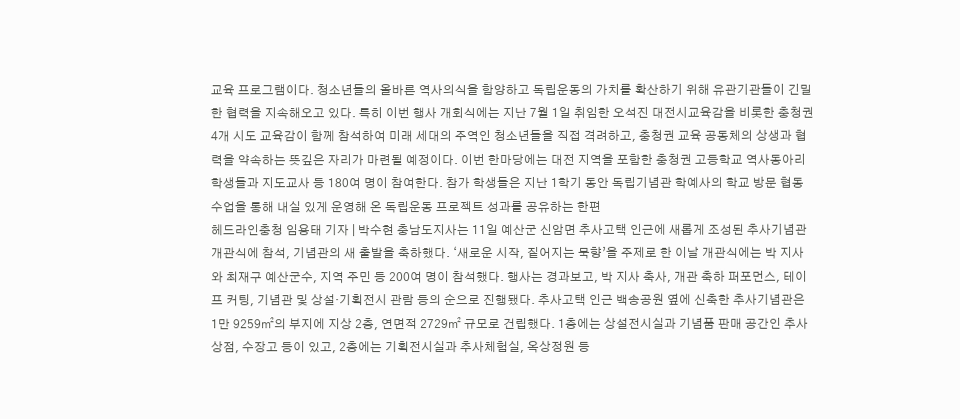교육 프로그램이다. 청소년들의 올바른 역사의식을 함양하고 독립운동의 가치를 확산하기 위해 유관기관들이 긴밀한 협력을 지속해오고 있다. 특히 이번 행사 개회식에는 지난 7월 1일 취임한 오석진 대전시교육감을 비롯한 충청권 4개 시도 교육감이 함께 참석하여 미래 세대의 주역인 청소년들을 직접 격려하고, 충청권 교육 공동체의 상생과 협력을 약속하는 뜻깊은 자리가 마련될 예정이다. 이번 한마당에는 대전 지역을 포함한 충청권 고등학교 역사동아리 학생들과 지도교사 등 180여 명이 참여한다. 참가 학생들은 지난 1학기 동안 독립기념관 학예사의 학교 방문 협동 수업을 통해 내실 있게 운영해 온 독립운동 프로젝트 성과를 공유하는 한편
헤드라인충청 임용태 기자 | 박수현 충남도지사는 11일 예산군 신암면 추사고택 인근에 새롭게 조성된 추사기념관 개관식에 참석, 기념관의 새 출발을 축하했다. ‘새로운 시작, 짙어지는 묵향’을 주제로 한 이날 개관식에는 박 지사와 최재구 예산군수, 지역 주민 등 200여 명이 참석했다. 행사는 경과보고, 박 지사 축사, 개관 축하 퍼포먼스, 테이프 커팅, 기념관 및 상설·기획전시 관람 등의 순으로 진행됐다. 추사고택 인근 백송공원 옆에 신축한 추사기념관은 1만 9259㎡의 부지에 지상 2층, 연면적 2729㎡ 규모로 건립했다. 1층에는 상설전시실과 기념품 판매 공간인 추사상점, 수장고 등이 있고, 2층에는 기획전시실과 추사체험실, 옥상정원 등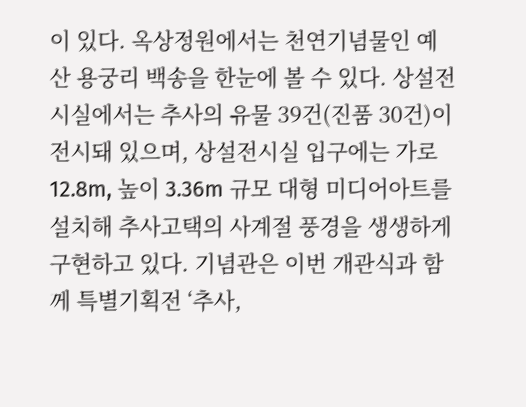이 있다. 옥상정원에서는 천연기념물인 예산 용궁리 백송을 한눈에 볼 수 있다. 상설전시실에서는 추사의 유물 39건(진품 30건)이 전시돼 있으며, 상설전시실 입구에는 가로 12.8m, 높이 3.36m 규모 대형 미디어아트를 설치해 추사고택의 사계절 풍경을 생생하게 구현하고 있다. 기념관은 이번 개관식과 함께 특별기획전 ‘추사,